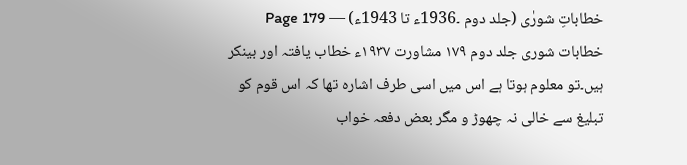خطاباتِ شورٰی (جلد دوم ۔1936ء تا 1943ء) — Page 179
خطابات شوری جلد دوم ۱۷۹ مشاورت ۱۹۳۷ء خطاب یافتہ اور بینکر ہیں۔تو معلوم ہوتا ہے اس میں اسی طرف اشارہ تھا کہ اس قوم کو تبلیغ سے خالی نہ چھوڑ و مگر بعض دفعہ خواب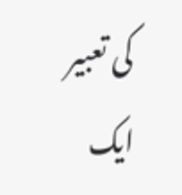کی تعبیر ایک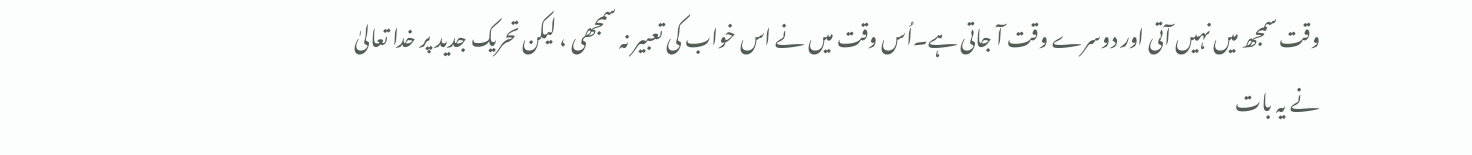وقت سمجھ میں نہیں آتی اور دوسرے وقت آ جاتی ہے۔اُس وقت میں نے اس خواب کی تعبیر نہ سمجھی ، لیکن تحریک جدید پر خدا تعالیٰ نے یہ بات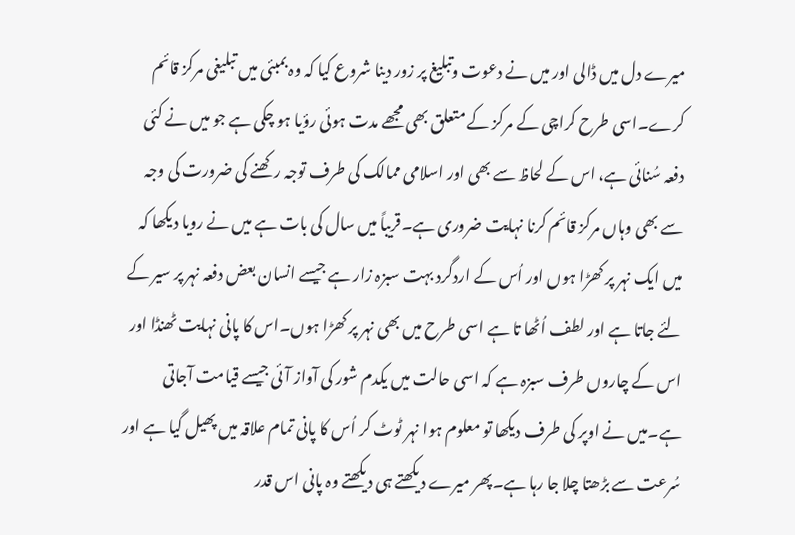میرے دل میں ڈالی اور میں نے دعوت وتبلیغ پر زور دینا شروع کیا کہ وہ بمبئی میں تبلیغی مرکز قائم کرے۔اسی طرح کراچی کے مرکز کے متعلق بھی مجھے مدت ہوئی رؤیا ہو چکی ہے جو میں نے کئی دفعہ سُنائی ہے، اس کے لحاظ سے بھی اور اسلامی ممالک کی طرف توجہ رکھنے کی ضرورت کی وجہ سے بھی وہاں مرکز قائم کرنا نہایت ضروری ہے۔قریباً میں سال کی بات ہے میں نے رویا دیکھا کہ میں ایک نہر پر کھڑا ہوں اور اُس کے اردگرد بہت سبزہ زار ہے جیسے انسان بعض دفعہ نہر پر سیر کے لئے جاتا ہے اور لطف اُٹھا تا ہے اسی طرح میں بھی نہر پر کھڑا ہوں۔اس کا پانی نہایت ٹھنڈا اور اس کے چاروں طرف سبزہ ہے کہ اسی حالت میں یکدم شور کی آواز آئی جیسے قیامت آجاتی ہے۔میں نے اوپر کی طرف دیکھا تو معلوم ہوا نہر ٹوٹ کر اُس کا پانی تمام علاقہ میں پھیل گیا ہے اور سُرعت سے بڑھتا چلا جا رہا ہے۔پھر میرے دیکھتے ہی دیکھتے وہ پانی اس قدر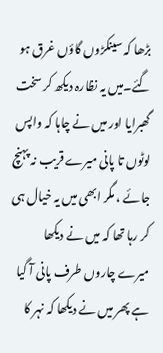بڑھا کہ سینکڑوں گاؤں غرق ہو گئے۔میں یہ نظارہ دیکھ کر سخت گھبرایا اور میں نے چاہا کہ واپس لوٹوں تا پانی میرے قریب نہ پہنچ جائے ، مگر ابھی میں یہ خیال ہی کر رہا تھا کہ میں نے دیکھا میرے چاروں طرف پانی آ گیا ہے پھر میں نے دیکھا کہ نہر کا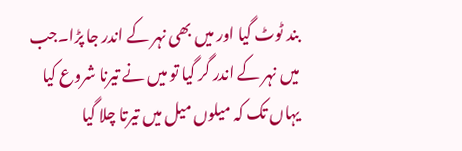بند ٹوٹ گیا اور میں بھی نہر کے اندر جا پڑا۔جب میں نہر کے اندر گر گیا تو میں نے تیرنا شروع کیا یہاں تک کہ میلوں میل میں تیرتا چلا گیا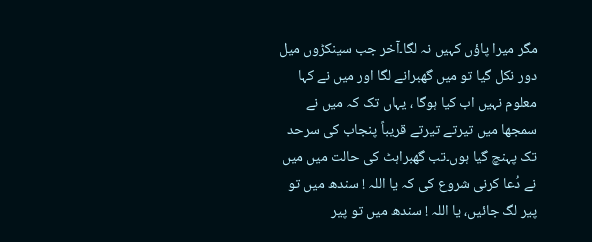مگر میرا پاؤں کہیں نہ لگا۔آخر جب سینکڑوں میل دور نکل گیا تو میں گھبرانے لگا اور میں نے کہا معلوم نہیں اب کیا ہوگا ، یہاں تک کہ میں نے سمجھا میں تیرتے تیرتے قریباً پنجاب کی سرحد تک پہنچ گیا ہوں۔تب گھبراہٹ کی حالت میں میں نے دُعا کرنی شروع کی کہ یا اللہ ! سندھ میں تو پیر لگ جائیں، یا اللہ ! سندھ میں تو پیر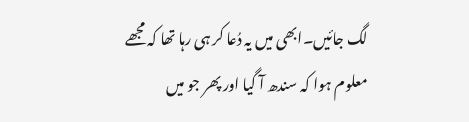لگ جائیں۔ابھی میں یہ دُعا کر ہی رہا تھا کہ مجھے معلوم ہوا کہ سندھ آ گیا اور پھر جو میں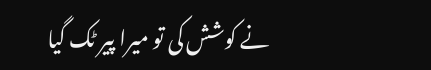نے کوشش کی تو میرا پیر ٹک گیا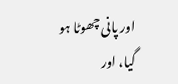اور پانی چھوٹا ہو گیا، اور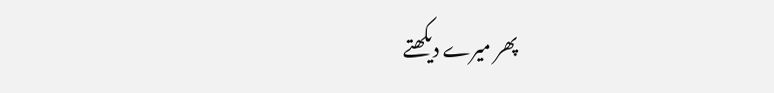پھر میرے دیکھتے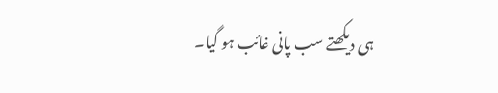ہی دیکھتے سب پانی غائب ہو گیا۔